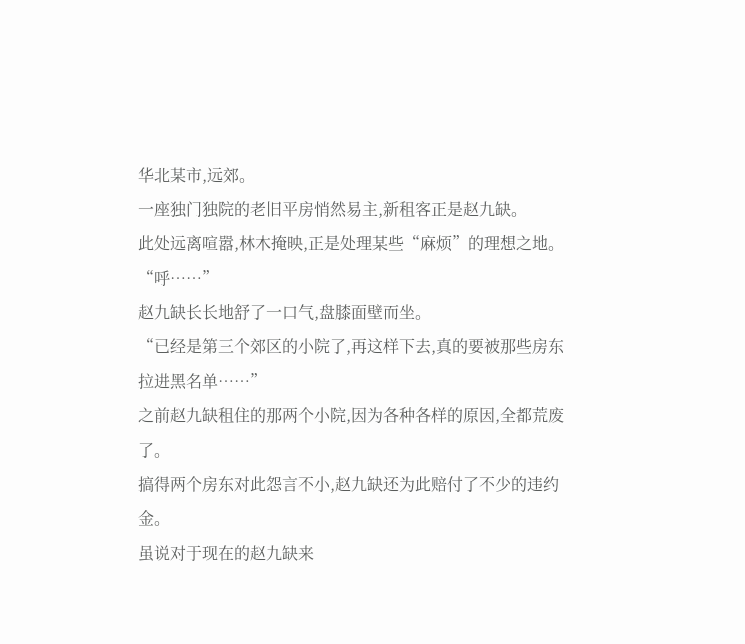华北某市,远郊。
一座独门独院的老旧平房悄然易主,新租客正是赵九缺。
此处远离喧嚣,林木掩映,正是处理某些“麻烦”的理想之地。
“呼……”
赵九缺长长地舒了一口气,盘膝面壁而坐。
“已经是第三个郊区的小院了,再这样下去,真的要被那些房东拉进黑名单……”
之前赵九缺租住的那两个小院,因为各种各样的原因,全都荒废了。
搞得两个房东对此怨言不小,赵九缺还为此赔付了不少的违约金。
虽说对于现在的赵九缺来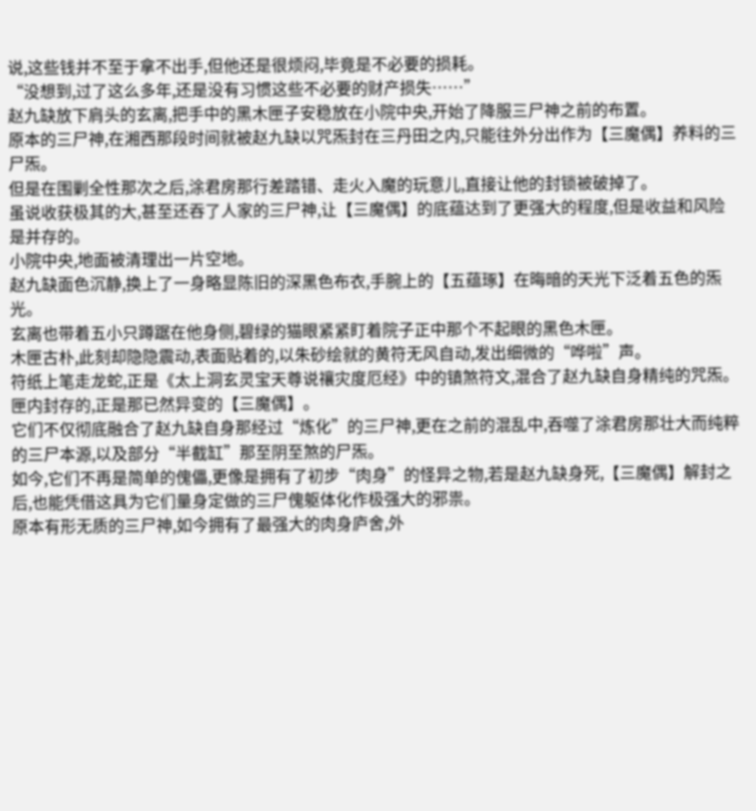说,这些钱并不至于拿不出手,但他还是很烦闷,毕竟是不必要的损耗。
“没想到,过了这么多年,还是没有习惯这些不必要的财产损失……”
赵九缺放下肩头的玄离,把手中的黑木匣子安稳放在小院中央,开始了降服三尸神之前的布置。
原本的三尸神,在湘西那段时间就被赵九缺以咒炁封在三丹田之内,只能往外分出作为【三魔偶】养料的三尸炁。
但是在围剿全性那次之后,涂君房那行差踏错、走火入魔的玩意儿,直接让他的封锁被破掉了。
虽说收获极其的大,甚至还吞了人家的三尸神,让【三魔偶】的底蕴达到了更强大的程度,但是收益和风险是并存的。
小院中央,地面被清理出一片空地。
赵九缺面色沉静,换上了一身略显陈旧的深黑色布衣,手腕上的【五蕴琢】在晦暗的天光下泛着五色的炁光。
玄离也带着五小只蹲踞在他身侧,碧绿的猫眼紧紧盯着院子正中那个不起眼的黑色木匣。
木匣古朴,此刻却隐隐震动,表面贴着的,以朱砂绘就的黄符无风自动,发出细微的“哗啦”声。
符纸上笔走龙蛇,正是《太上洞玄灵宝天尊说禳灾度厄经》中的镇煞符文,混合了赵九缺自身精纯的咒炁。
匣内封存的,正是那已然异变的【三魔偶】。
它们不仅彻底融合了赵九缺自身那经过“炼化”的三尸神,更在之前的混乱中,吞噬了涂君房那壮大而纯粹的三尸本源,以及部分“半截缸”那至阴至煞的尸炁。
如今,它们不再是简单的傀儡,更像是拥有了初步“肉身”的怪异之物,若是赵九缺身死,【三魔偶】解封之后,也能凭借这具为它们量身定做的三尸傀躯体化作极强大的邪祟。
原本有形无质的三尸神,如今拥有了最强大的肉身庐舍,外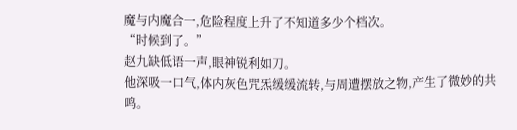魔与内魔合一,危险程度上升了不知道多少个档次。
“时候到了。”
赵九缺低语一声,眼神锐利如刀。
他深吸一口气,体内灰色咒炁缓缓流转,与周遭摆放之物,产生了微妙的共鸣。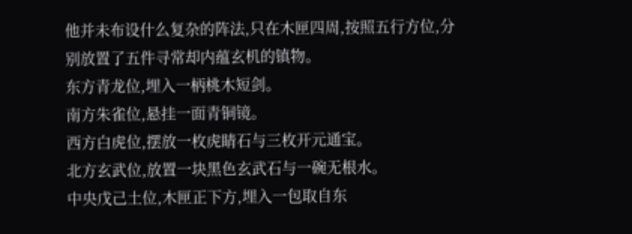他并未布设什么复杂的阵法,只在木匣四周,按照五行方位,分别放置了五件寻常却内蕴玄机的镇物。
东方青龙位,埋入一柄桃木短剑。
南方朱雀位,悬挂一面青铜镜。
西方白虎位,摆放一枚虎睛石与三枚开元通宝。
北方玄武位,放置一块黑色玄武石与一碗无根水。
中央戊己土位,木匣正下方,埋入一包取自东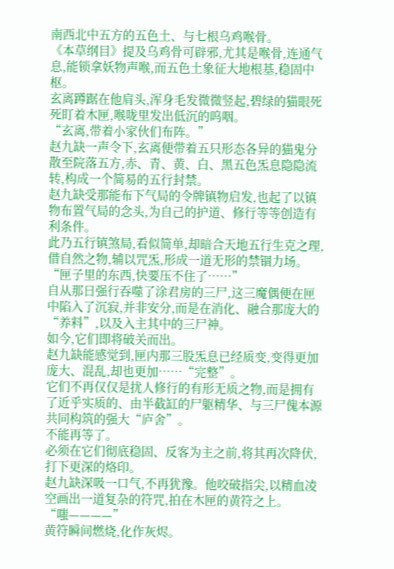南西北中五方的五色土、与七根乌鸡喉骨。
《本草纲目》提及乌鸡骨可辟邪,尤其是喉骨,连通气息,能锁拿妖物声喉,而五色土象征大地根基,稳固中枢。
玄离蹲踞在他肩头,浑身毛发微微竖起,碧绿的猫眼死死盯着木匣,喉咙里发出低沉的呜咽。
“玄离,带着小家伙们布阵。”
赵九缺一声令下,玄离便带着五只形态各异的猫鬼分散至院落五方,赤、青、黄、白、黑五色炁息隐隐流转,构成一个简易的五行封禁。
赵九缺受那能布下气局的令牌镇物启发,也起了以镇物布置气局的念头,为自己的护道、修行等等创造有利条件。
此乃五行镇煞局,看似简单,却暗合天地五行生克之理,借自然之物,辅以咒炁,形成一道无形的禁锢力场。
“匣子里的东西,快要压不住了……”
自从那日强行吞噬了涂君房的三尸,这三魔偶便在匣中陷入了沉寂,并非安分,而是在消化、融合那庞大的“养料”,以及入主其中的三尸神。
如今,它们即将破关而出。
赵九缺能感觉到,匣内那三股炁息已经质变,变得更加庞大、混乱,却也更加……“完整”。
它们不再仅仅是扰人修行的有形无质之物,而是拥有了近乎实质的、由半截缸的尸躯精华、与三尸傀本源共同构筑的强大“庐舍”。
不能再等了。
必须在它们彻底稳固、反客为主之前,将其再次降伏,打下更深的烙印。
赵九缺深吸一口气,不再犹豫。他咬破指尖,以精血凌空画出一道复杂的符咒,拍在木匣的黄符之上。
“嗤————”
黄符瞬间燃烧,化作灰烬。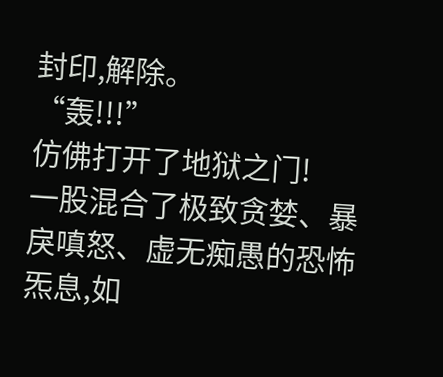封印,解除。
“轰!!!”
仿佛打开了地狱之门!
一股混合了极致贪婪、暴戾嗔怒、虚无痴愚的恐怖炁息,如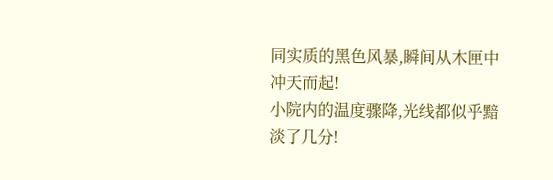同实质的黑色风暴,瞬间从木匣中冲天而起!
小院内的温度骤降,光线都似乎黯淡了几分!